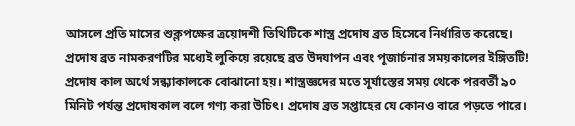আসলে প্রতি মাসের শুক্লপক্ষের ত্রয়োদশী তিথিটিকে শাস্ত্র প্রদোষ ব্রত হিসেবে নির্ধারিত করেছে। প্রদোষ ব্রত নামকরণটির মধ্যেই লুকিয়ে রয়েছে ব্রত উদযাপন এবং পূজার্চনার সময়কালের ইঙ্গিতটি! প্রদোষ কাল অর্থে সন্ধ্যাকালকে বোঝানো হয়। শাস্ত্রজ্ঞদের মতে সূর্যাস্তের সময় থেকে পরবর্তী ৯০ মিনিট পর্যন্ত প্রদোষকাল বলে গণ্য করা উচিৎ। প্রদোষ ব্রত সপ্তাহের যে কোনও বারে পড়তে পারে।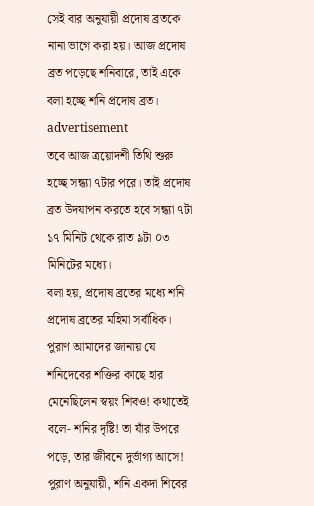সেই বার অনুযায়ী প্রদোষ ব্রতকে নানা ভাগে করা হয়। আজ প্রদোষ ব্রত পড়েছে শনিবারে, তাই একে বলা হচ্ছে শনি প্রদোষ ব্রত।
advertisement
তবে আজ ত্রয়োদশী তিথি শুরু হচ্ছে সন্ধ্যা ৭টার পরে। তাই প্রদোষ ব্রত উদযাপন করতে হবে সন্ধ্যা ৭টা ১৭ মিনিট থেকে রাত ৯টা ০৩ মিনিটের মধ্যে।
বলা হয়, প্রদোষ ব্রতের মধ্যে শনি প্রদোষ ব্রতের মহিমা সর্বাধিক। পুরাণ আমাদের জানায় যে শনিদেবের শক্তির কাছে হার মেনেছিলেন স্বয়ং শিবও! কথাতেই বলে- শনির দৃষ্টি! তা যাঁর উপরে পড়ে, তার জীবনে দুর্ভাগ্য আসে!
পুরাণ অনুযায়ী, শনি একদা শিবের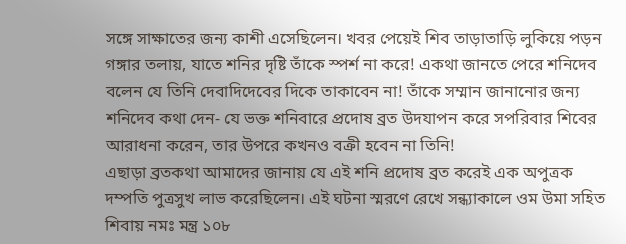সঙ্গে সাক্ষাতের জন্য কাশী এসেছিলেন। খবর পেয়েই শিব তাড়াতাড়ি লুকিয়ে পড়ন গঙ্গার তলায়, যাতে শনির দৃষ্টি তাঁকে স্পর্শ না করে! একথা জানতে পেরে শনিদেব বলেন যে তিনি দেবাদিদেবের দিকে তাকাবেন না! তাঁকে সম্মান জানানোর জন্য শনিদেব কথা দেন- যে ভক্ত শনিবারে প্রদোষ ব্রত উদযাপন করে সপরিবার শিবের আরাধনা করেন, তার উপরে কখনও বক্রী হবেন না তিনি!
এছাড়া ব্রতকথা আমাদের জানায় যে এই শনি প্রদোষ ব্রত করেই এক অপুত্রক দম্পতি পুত্রসুখ লাভ করেছিলেন। এই ঘটনা স্মরণে রেখে সন্ধ্যাকালে ওম উমা সহিত শিবায় নমঃ মন্ত্র ১০৮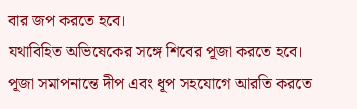বার জপ করতে হবে।
যথাবিহিত অভিষেকের সঙ্গে শিবের পূজা করতে হবে।
পূজা সমাপনান্তে দীপ এবং ধূপ সহযোগে আরতি করতে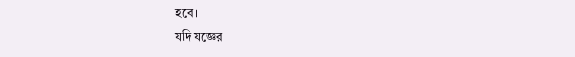হবে।
যদি যজ্ঞের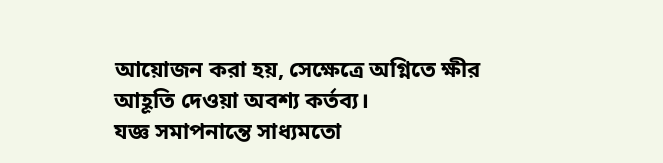আয়োজন করা হয়, সেক্ষেত্রে অগ্নিতে ক্ষীর আহূতি দেওয়া অবশ্য কর্তব্য।
যজ্ঞ সমাপনান্তে সাধ্যমতো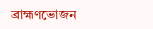ব্রাহ্মণভোজন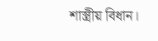শাস্ত্রীয় বিধান।